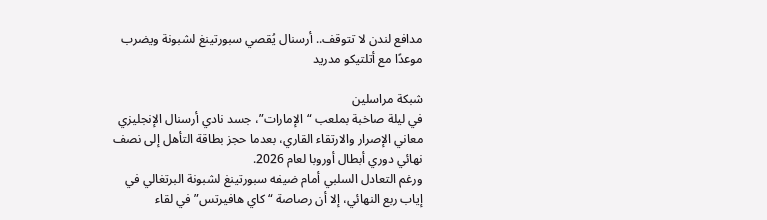مدافع لندن لا تتوقف.. أرسنال يُقصي سبورتينغ لشبونة ويضرب موعدًا مع أتلتيكو مدريد

شبكة مراسلين
في ليلة صاخبة بملعب “الإمارات”، جسد نادي أرسنال الإنجليزي معاني الإصرار والارتقاء القاري، بعدما حجز بطاقة التأهل إلى نصف نهائي دوري أبطال أوروبا لعام 2026.
ورغم التعادل السلبي أمام ضيفه سبورتينغ لشبونة البرتغالي في إياب ربع النهائي، إلا أن رصاصة “كاي هافيرتس” في لقاء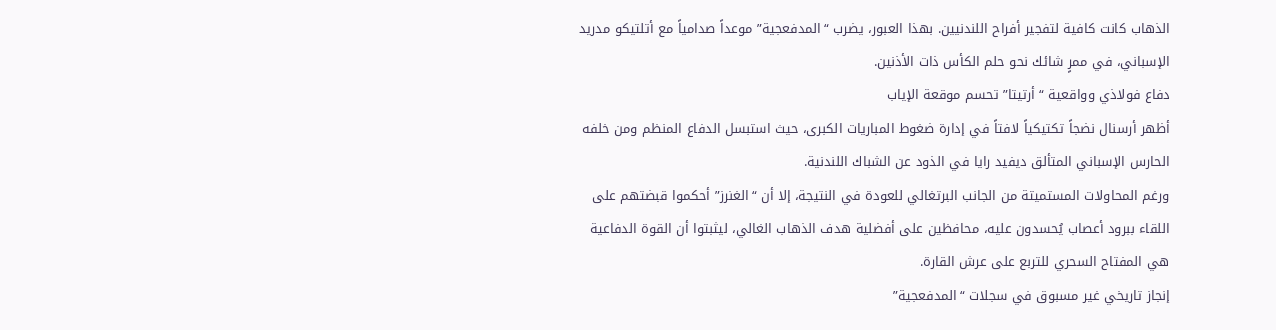الذهاب كانت كافية لتفجير أفراح اللندنيين. بهذا العبور، يضرب “المدفعجية” موعداً صدامياً مع أتلتيكو مدريد الإسباني، في ممرٍ شائك نحو حلم الكأس ذات الأذنين.
دفاع فولاذي وواقعية “أرتيتا” تحسم موقعة الإياب
أظهر أرسنال نضجاً تكتيكياً لافتاً في إدارة ضغوط المباريات الكبرى، حيث استبسل الدفاع المنظم ومن خلفه الحارس الإسباني المتألق ديفيد رايا في الذود عن الشباك اللندنية.
ورغم المحاولات المستميتة من الجانب البرتغالي للعودة في النتيجة، إلا أن “الغنرز” أحكموا قبضتهم على اللقاء ببرود أعصاب يُحسدون عليه، محافظين على أفضلية هدف الذهاب الغالي، ليثبتوا أن القوة الدفاعية هي المفتاح السحري للتربع على عرش القارة.
إنجاز تاريخي غير مسبوق في سجلات “المدفعجية”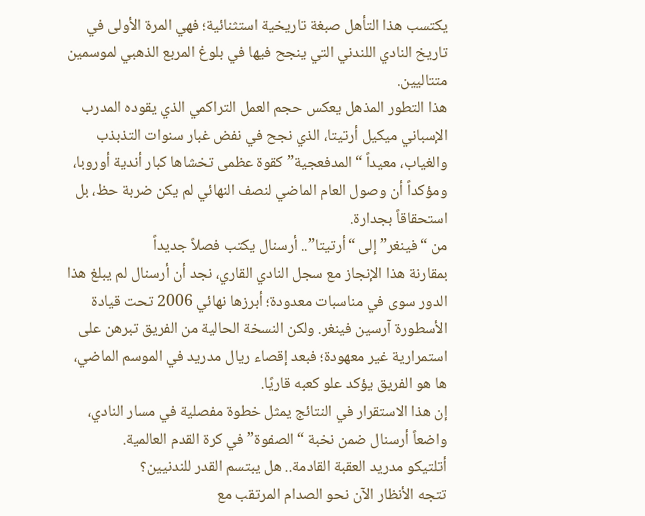يكتسب هذا التأهل صبغة تاريخية استثنائية؛ فهي المرة الأولى في تاريخ النادي اللندني التي ينجح فيها في بلوغ المربع الذهبي لموسمين متتاليين.
هذا التطور المذهل يعكس حجم العمل التراكمي الذي يقوده المدرب الإسباني ميكيل أرتيتا، الذي نجح في نفض غبار سنوات التذبذب والغياب، معيداً “المدفعجية” كقوة عظمى تخشاها كبار أندية أوروبا، ومؤكداً أن وصول العام الماضي لنصف النهائي لم يكن ضربة حظ، بل استحقاقاً بجدارة.
من “فينغر” إلى “أرتيتا”.. أرسنال يكتب فصلاً جديداً
بمقارنة هذا الإنجاز مع سجل النادي القاري، نجد أن أرسنال لم يبلغ هذا الدور سوى في مناسبات معدودة؛ أبرزها نهائي 2006 تحت قيادة الأسطورة آرسين فينغر. ولكن النسخة الحالية من الفريق تبرهن على استمرارية غير معهودة؛ فبعد إقصاء ريال مدريد في الموسم الماضي، ها هو الفريق يؤكد علو كعبه قاريًا.
إن هذا الاستقرار في النتائج يمثل خطوة مفصلية في مسار النادي، واضعاً أرسنال ضمن نخبة “الصفوة” في كرة القدم العالمية.
أتلتيكو مدريد العقبة القادمة.. هل يبتسم القدر للندنيين؟
تتجه الأنظار الآن نحو الصدام المرتقب مع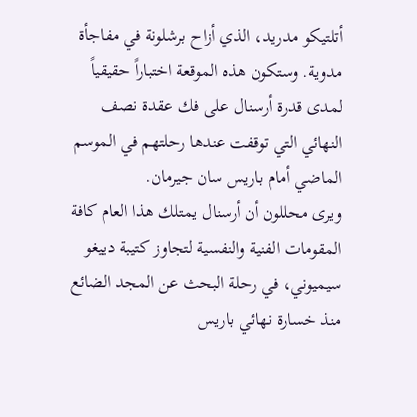أتلتيكو مدريد، الذي أزاح برشلونة في مفاجأة مدوية. وستكون هذه الموقعة اختباراً حقيقياً لمدى قدرة أرسنال على فك عقدة نصف النهائي التي توقفت عندها رحلتهم في الموسم الماضي أمام باريس سان جيرمان.
ويرى محللون أن أرسنال يمتلك هذا العام كافة المقومات الفنية والنفسية لتجاوز كتيبة دييغو سيميوني، في رحلة البحث عن المجد الضائع منذ خسارة نهائي باريس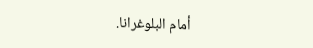أمام البلوغرانا.